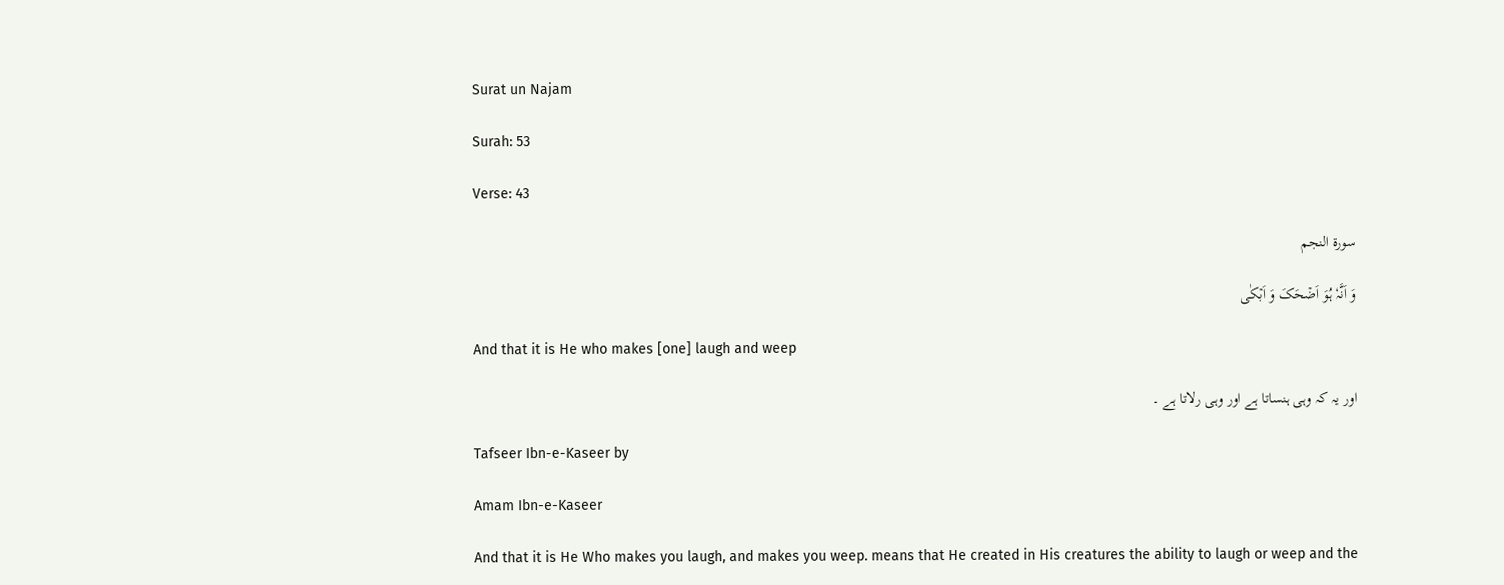Surat un Najam

Surah: 53

Verse: 43

سورة النجم

وَ اَنَّہٗ ہُوَ اَضۡحَکَ وَ اَبۡکٰی

And that it is He who makes [one] laugh and weep

اور یہ کہ وہی ہنساتا ہے اور وہی رلاتا ہے ۔

Tafseer Ibn-e-Kaseer by

Amam Ibn-e-Kaseer

And that it is He Who makes you laugh, and makes you weep. means that He created in His creatures the ability to laugh or weep and the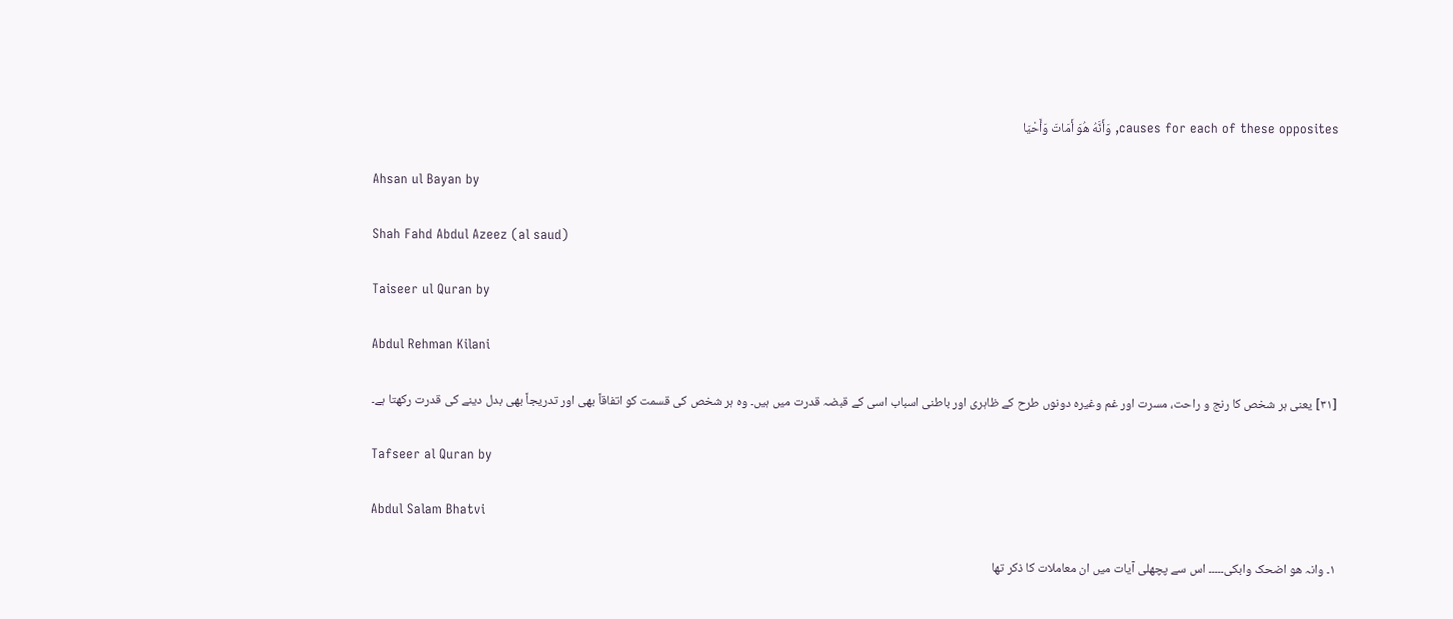causes for each of these opposites, وَأَنَّهُ هُوَ أَمَاتَ وَأَحْيَا

Ahsan ul Bayan by

Shah Fahd Abdul Azeez (al saud)

Taiseer ul Quran by

Abdul Rehman Kilani

[٣١] یعنی ہر شخص کا رنج و راحت، مسرت اور غم وغیرہ دونوں طرح کے ظاہری اور باطنی اسباب اسی کے قبضہ قدرت میں ہیں۔ وہ ہر شخص کی قسمت کو اتفاقاً بھی اور تدریجاً بھی بدل دینے کی قدرت رکھتا ہے۔

Tafseer al Quran by

Abdul Salam Bhatvi

١۔ وانہ ھو اضحک وابکی۔۔۔۔۔ اس سے پچھلی آیات میں ان معاملات کا ذکر تھا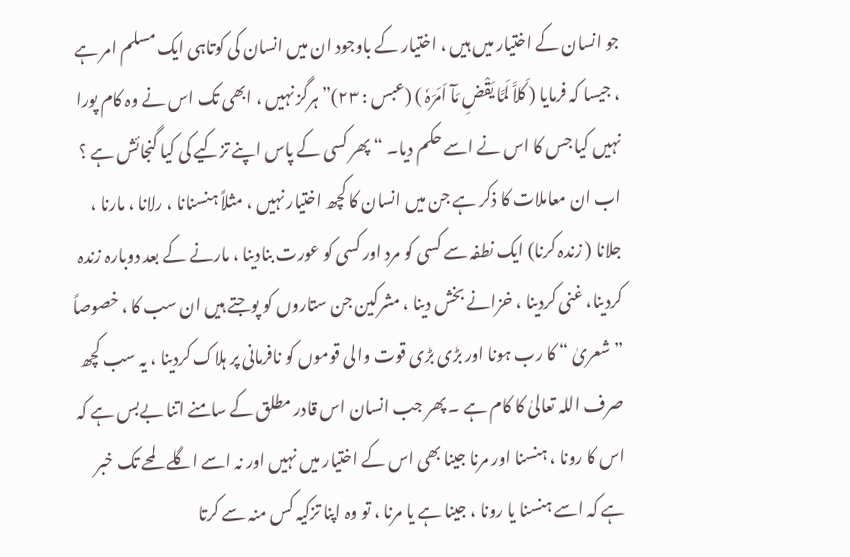جو انسان کے اختیار میں ہیں ، اختیار کے باوجود ان میں انسان کی کوتاہی ایک مسلم امر ہے ، جیسا کہ فرمایا ( کَلاَّ لَمَّا یَقْضِ مَآ اَمَرَہٗ ) (عبس : ٢٣)” ہرگز نہیں ، ابھی تک اس نے وہ کام پورا نہیں کیا جس کا اس نے اسے حکم دیا۔ “ پھر کسی کے پاس اپنے تزکیے کی کیا گنجائش ہے ؟ اب ان معاملات کا ذکر ہے جن میں انسان کا کچھ اختیار نہیں ، مثلاً ہنسنانا ، رلانا ، مارنا ، جلانا ( زندہ کرنا) ایک نطفہ سے کسی کو مرد اور کسی کو عورت بنادینا ، مارنے کے بعد دوبارہ زندہ کردینا، غنی کردینا ، خزانے بخش دینا ، مشرکین جن ستاروں کو پوجتے ہیں ان سب کا ، خصوصاً ” شعریٰ “ کا رب ہونا اور بڑی بڑی قوت والی قوموں کو نافرمانی پر ہلاک کردینا ، یہ سب کچھ صرف اللہ تعالیٰ کا کام ہے ۔ پھر جب انسان اس قادر مطلق کے سامنے اتنا بےبس ہے کہ اس کا رونا ، ہنسنا اور مرنا جینا بھی اس کے اختیار میں نہیں اور نہ اسے اگلے لمحے تک خبر ہے کہ اسے ہنسنا یا رونا ، جینا ہے یا مرنا ، تو وہ اپنا تزکیہ کس منہ سے کرتا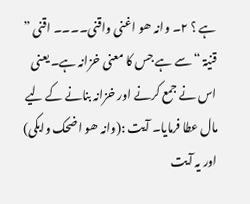ہے ؟ ٢۔ وانہ ھو اغنی واقنی۔۔۔۔ اقنی ” قنیۃ “ سے ہے جس کا معنی خزانہ ہے۔ یعنی اس نے جمع کرنے اور خزانہ بنانے کے لیے مال عطا فرمایا۔ آیت :(وانہ ھو اضحک وابکی) اور یہ آیت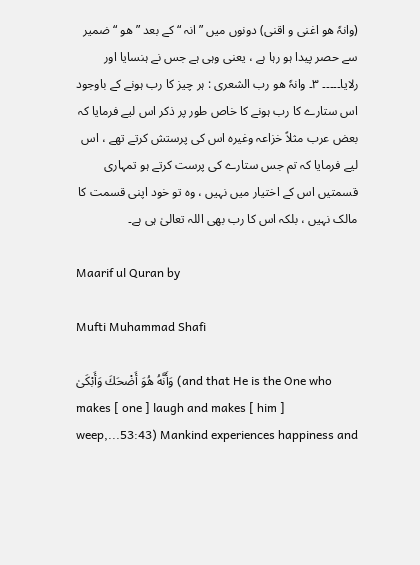(وانہٗ ھو اغنی و اقنی) دونوں میں ” انہ “ کے بعد ” ھو “ ضمیر سے حصر پیدا ہو رہا ہے ، یعنی وہی ہے جس نے ہنسایا اور رلایا۔۔۔۔۔ ٣۔ وانہٗ ھو رب الشعری : ہر چیز کا رب ہونے کے باوجود اس ستارے کا رب ہونے کا خاص طور پر ذکر اس لیے فرمایا کہ بعض عرب مثلاً خزاعہ وغیرہ اس کی پرستش کرتے تھے ، اس لیے فرمایا کہ تم جس ستارے کی پرست کرتے ہو تمہاری قسمتیں اس کے اختیار میں نہیں ، وہ تو خود اپنی قسمت کا مالک نہیں ، بلکہ اس کا رب بھی اللہ تعالیٰ ہی ہے۔

Maarif ul Quran by

Mufti Muhammad Shafi

وَأَنَّهُ هُوَ أَضْحَكَ وَأَبْكَىٰ (and that He is the One who makes [ one ] laugh and makes [ him ] weep,...53:43) Mankind experiences happiness and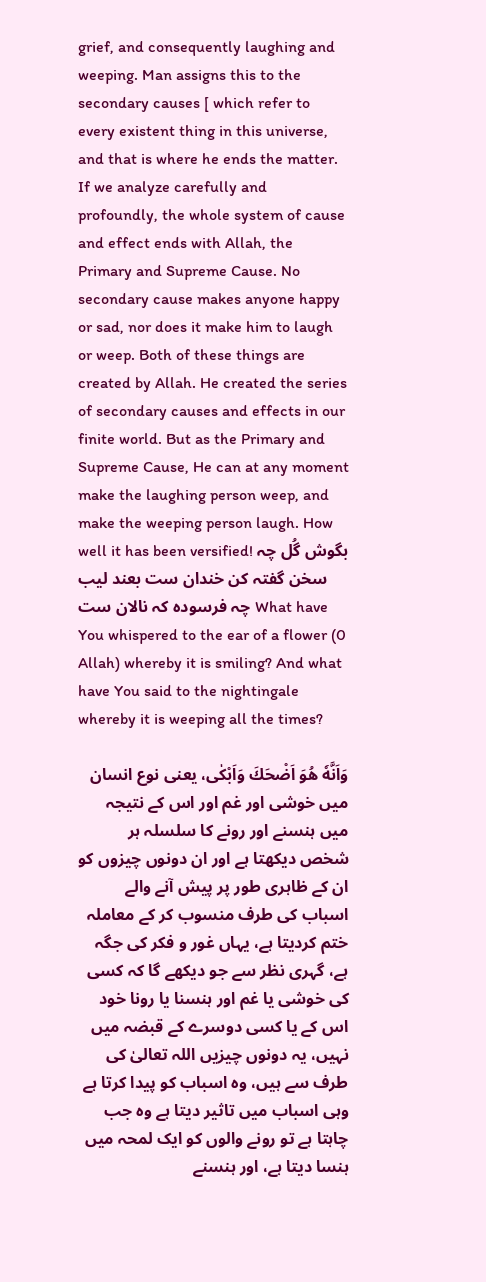grief, and consequently laughing and weeping. Man assigns this to the secondary causes [ which refer to every existent thing in this universe, and that is where he ends the matter. If we analyze carefully and profoundly, the whole system of cause and effect ends with Allah, the Primary and Supreme Cause. No secondary cause makes anyone happy or sad, nor does it make him to laugh or weep. Both of these things are created by Allah. He created the series of secondary causes and effects in our finite world. But as the Primary and Supreme Cause, He can at any moment make the laughing person weep, and make the weeping person laugh. How well it has been versified! بگوش گُل چہ سخن گفتہ کن خندان ست بعند لیب چہ فرسودہ کہ نالان ست What have You whispered to the ear of a flower (0 Allah) whereby it is smiling? And what have You said to the nightingale whereby it is weeping all the times?

وَاَنَّهٗ هُوَ اَضْحَكَ وَاَبْكٰى، یعنی نوع انسان میں خوشی اور غم اور اس کے نتیجہ میں ہنسنے اور رونے کا سلسلہ ہر شخص دیکھتا ہے اور ان دونوں چیزوں کو ان کے ظاہری طور پر پیش آنے والے اسباب کی طرف منسوب کر کے معاملہ ختم کردیتا ہے، یہاں غور و فکر کی جگہ ہے، گہری نظر سے جو دیکھے گا کہ کسی کی خوشی یا غم اور ہنسنا یا رونا خود اس کے یا کسی دوسرے کے قبضہ میں نہیں، یہ دونوں چیزیں اللہ تعالیٰ کی طرف سے ہیں، وہ اسباب کو پیدا کرتا ہے وہی اسباب میں تاثیر دیتا ہے وہ جب چاہتا ہے تو رونے والوں کو ایک لمحہ میں ہنسا دیتا ہے، اور ہنسنے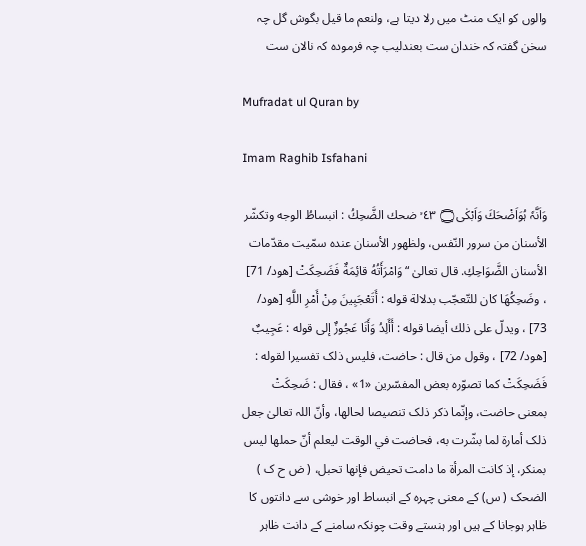والوں کو ایک منٹ میں رلا دیتا ہے، ولنعم ما قیل بگوش گل چہ سخن گفتہ کہ خندان ست بعندلیب چہ فرمودہ کہ نالان ست

Mufradat ul Quran by

Imam Raghib Isfahani

وَاَنَّہٗ ہُوَاَضْحَكَ وَاَبْكٰى۝ ٤٣ ۙ ضحك الضَّحِكُ : انبساطُ الوجه وتكشّر الأسنان من سرور النّفس، ولظهور الأسنان عنده سمّيت مقدّمات الأسنان الضَّوَاحِكِ. قال تعالیٰ “ وَامْرَأَتُهُ قائِمَةٌ فَضَحِكَتْ [هود/ 71] ، وضَحِكُهَا کان للتّعجّب بدلالة قوله : أَتَعْجَبِينَ مِنْ أَمْرِ اللَّهِ [هود/ 73] ، ويدلّ علی ذلك أيضا قوله : أَأَلِدُ وَأَنَا عَجُوزٌ إلى قوله : عَجِيبٌ [هود/ 72] ، وقول من قال : حاضت، فلیس ذلک تفسیرا لقوله : فَضَحِكَتْ كما تصوّره بعض المفسّرين «1» ، فقال : ضَحِكَتْ بمعنی حاضت، وإنّما ذکر ذلک تنصیصا لحالها، وأنّ اللہ تعالیٰ جعل ذلک أمارة لما بشّرت به، فحاضت في الوقت ليعلم أنّ حملها ليس بمنکر، إذ کانت المرأة ما دامت تحیض فإنها تحبل، ( ض ح ک ) الضحک ( س) کے معنی چہرہ کے انبساط اور خوشی سے دانتوں کا ظاہر ہوجانا کے ہیں اور ہنستے وقت چونکہ سامنے کے دانت ظاہر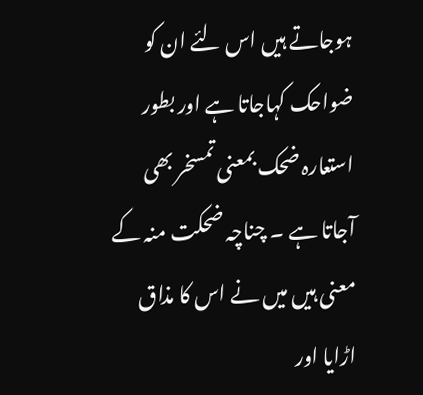ہوجاتے ہیں اس لئے ان کو ضواحک کہاجاتا ہے اور بطور استعارہ ضحک بمعنی تمسخر بھی آجاتا ہے ۔ چناچہ ضحکت منہ کے معنی ہیں میں نے اس کا مذاق اڑایا اور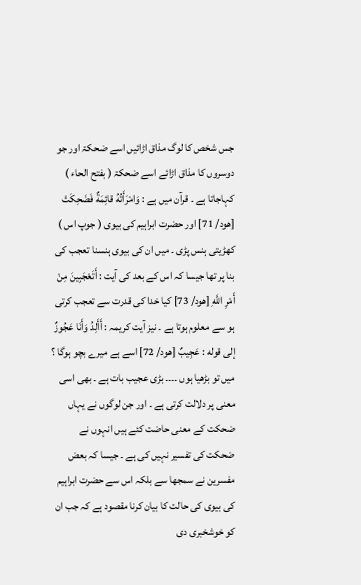جس شخص کا لوگ مذاق اڑائیں اسے ضحکۃ اور جو دوسروں کا مذاق اڑائے اسے ضحکۃ ( بفتح الحاء ) کہاجاتا ہے ۔ قرآن میں ہے : وَامْرَأَتُهُ قائِمَةٌ فَضَحِكَتْ [هود/ 71] اور حضرت ابراہیم کی بیوی ( جوپ اس ) کھڑیتی ہنس پڑی ۔ میں ان کی بیوی ہنسنا تعجب کی بنا پر تھا جیسا کہ اس کے بعد کی آیت : أَتَعْجَبِينَ مِنْ أَمْرِ اللَّهِ [هود/ 73] کیا خدا کی قدرت سے تعجب کرتی ہو سے معلوم ہوتا ہے ۔ نیز آیت کریمہ : أَأَلِدُ وَأَنَا عَجُوزٌ إلى قوله : عَجِيبٌ [هود/ 72] اسے ہے میرے بچو ہوگا ؟ میں تو بڑھیا ہوں ۔۔۔۔ بڑی عجیب بات ہے ۔ بھی اسی معنی پر دلالت کرتی ہے ۔ اور جن لوگوں نے یہاں ضحکت کے معنی حاضت کئے ہیں انہوں نے ضحکت کی تفسیر نہیں کی ہے ۔ جیسا کہ بعض مفسرین نے سمجھا سے بلکہ اس سے حضرت ابراہیم کی بیوی کی حالت کا بیان کرنا مقصود ہے کہ جب ان کو خوشخبری دی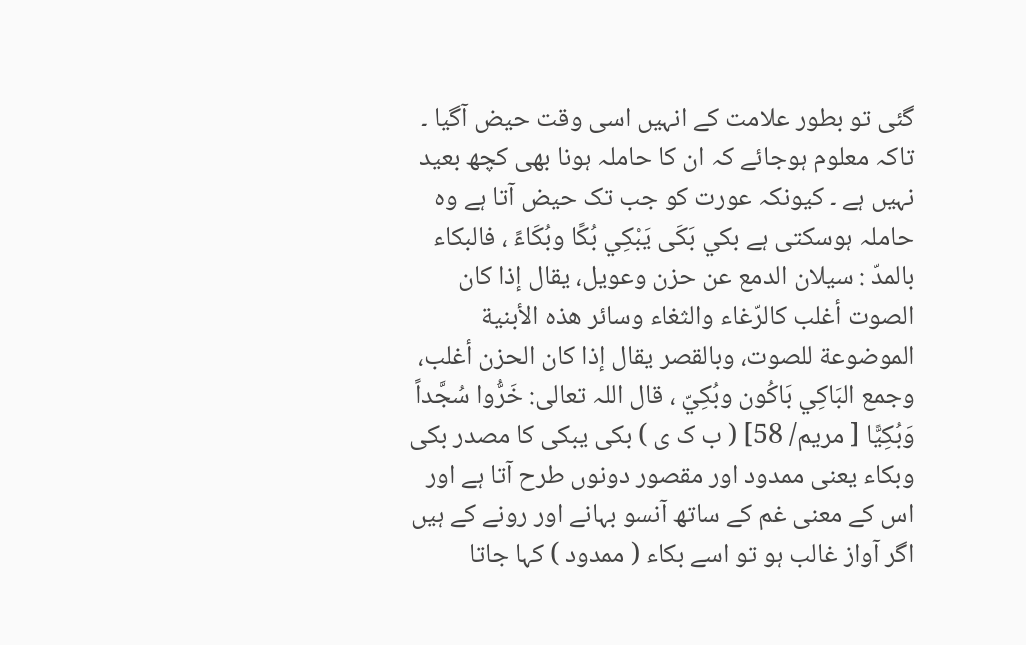گئی تو بطور علامت کے انہیں اسی وقت حیض آگیا ۔ تاکہ معلوم ہوجائے کہ ان کا حاملہ ہونا بھی کچھ بعید نہیں ہے ۔ کیونکہ عورت کو جب تک حیض آتا ہے وہ حاملہ ہوسکتی ہے بكي بَكَى يَبْكِي بُكًا وبُكَاءً ، فالبکاء بالمدّ : سيلان الدمع عن حزن وعویل، يقال إذا کان الصوت أغلب کالرّغاء والثغاء وسائر هذه الأبنية الموضوعة للصوت، وبالقصر يقال إذا کان الحزن أغلب، وجمع البَاكِي بَاكُون وبُكِيّ ، قال اللہ تعالی: خَرُّوا سُجَّداً وَبُكِيًّا [ مریم/ 58] ( ب ک ی ) بکی یبکی کا مصدر بکی وبکاء یعنی ممدود اور مقصور دونوں طرح آتا ہے اور اس کے معنی غم کے ساتھ آنسو بہانے اور رونے کے ہیں اگر آواز غالب ہو تو اسے بکاء ( ممدود ) کہا جاتا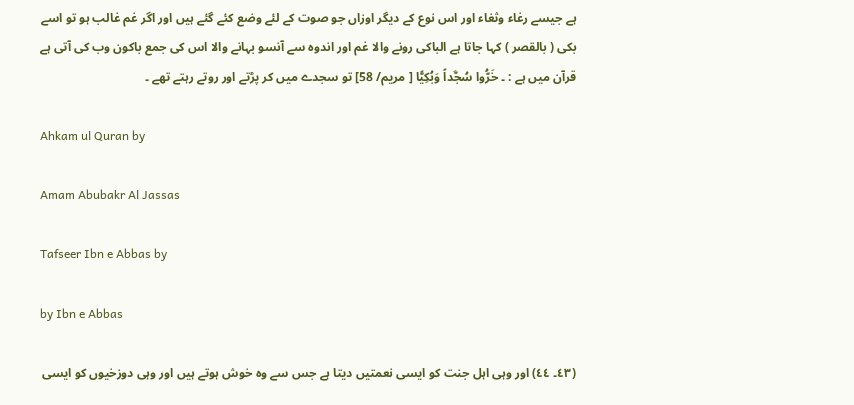ہے جیسے رغاء وثغاء اور اس نوع کے دیگر اوزاں جو صوت کے لئے وضع کئے گئے ہیں اور اگر غم غالب ہو تو اسے بکی ( بالقصر ) کہا جاتا ہے الباکی رونے والا غم اور اندوہ سے آنسو بہانے والا اس کی جمع باکون وب کی آتی ہے قرآن میں ہے : ۔ خَرُّوا سُجَّداً وَبُكِيًّا [ مریم/ 58] تو سجدے میں کر پڑتے اور روتے رہتے تھے ۔

Ahkam ul Quran by

Amam Abubakr Al Jassas

Tafseer Ibn e Abbas by

by Ibn e Abbas

(٤٣۔ ٤٤) اور وہی اہل جنت کو ایسی نعمتیں دیتا ہے جس سے وہ خوش ہوتے ہیں اور وہی دوزخیوں کو ایسی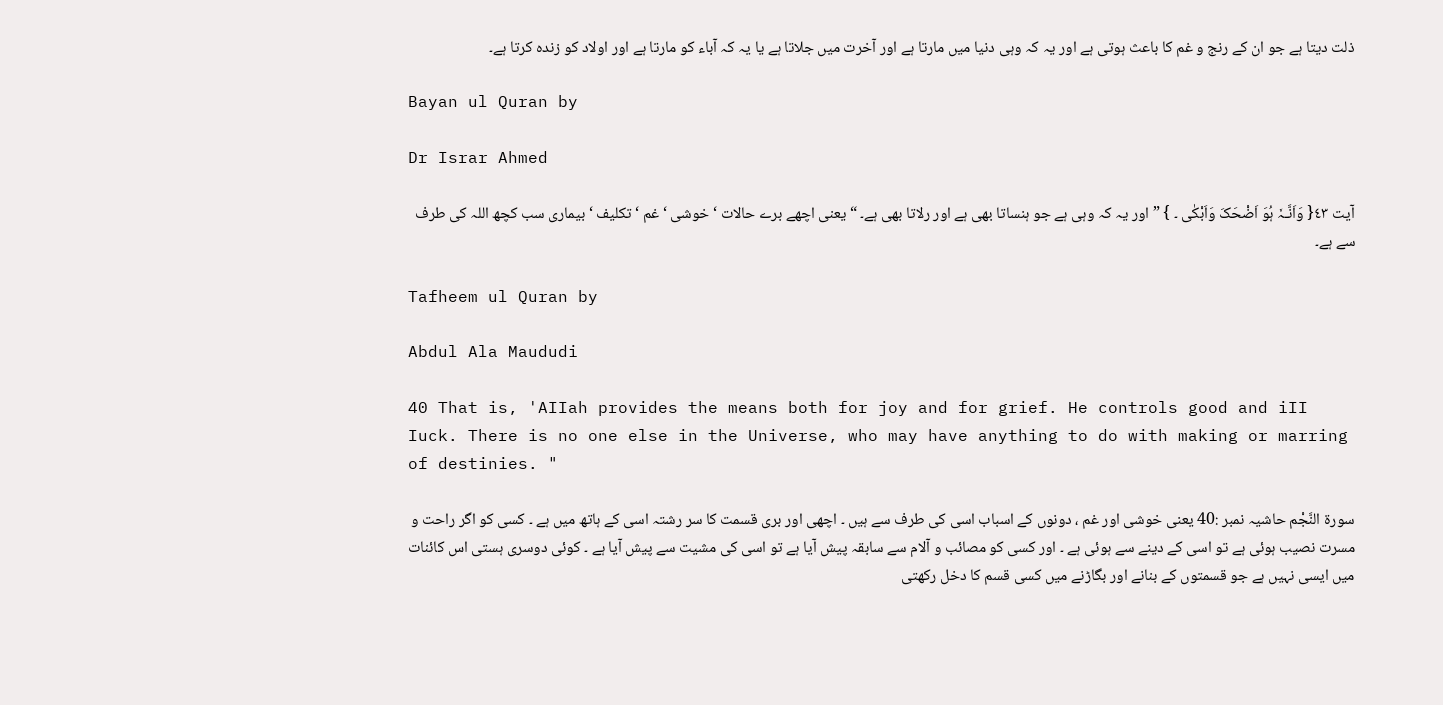ذلت دیتا ہے جو ان کے رنج و غم کا باعث ہوتی ہے اور یہ کہ وہی دنیا میں مارتا ہے اور آخرت میں جلاتا ہے یا یہ کہ آباء کو مارتا ہے اور اولاد کو زندہ کرتا ہے۔

Bayan ul Quran by

Dr Israr Ahmed

آیت ٤٣{ وَاَنَّـہٗ ہُوَ اَضْحَکَ وَاَبْکٰی ۔ } ” اور یہ کہ وہی ہے جو ہنساتا بھی ہے اور رلاتا بھی ہے۔ “ یعنی اچھے برے حالات ‘ خوشی ‘ غم ‘ تکلیف ‘ بیماری سب کچھ اللہ کی طرف سے ہے۔

Tafheem ul Quran by

Abdul Ala Maududi

40 That is, 'AIIah provides the means both for joy and for grief. He controls good and iII Iuck. There is no one else in the Universe, who may have anything to do with making or marring of destinies. "

سورة النَّجْم حاشیہ نمبر :40 یعنی خوشی اور غم ، دونوں کے اسباب اسی کی طرف سے ہیں ۔ اچھی اور بری قسمت کا سر رشتہ اسی کے ہاتھ میں ہے ۔ کسی کو اگر راحت و مسرت نصیب ہوئی ہے تو اسی کے دینے سے ہوئی ہے ۔ اور کسی کو مصائب و آلام سے سابقہ پیش آیا ہے تو اسی کی مشیت سے پیش آیا ہے ۔ کوئی دوسری ہستی اس کائنات میں ایسی نہیں ہے جو قسمتوں کے بنانے اور بگاڑنے میں کسی قسم کا دخل رکھتی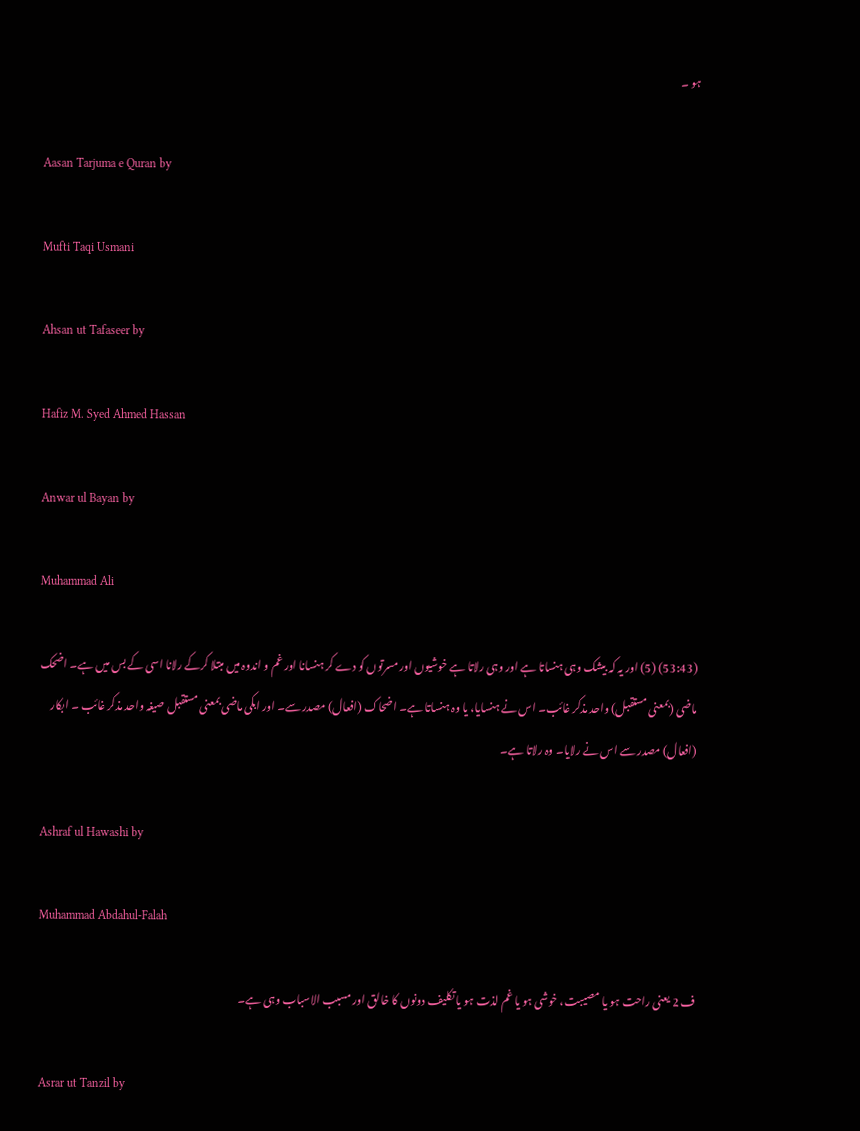ہو ۔

Aasan Tarjuma e Quran by

Mufti Taqi Usmani

Ahsan ut Tafaseer by

Hafiz M. Syed Ahmed Hassan

Anwar ul Bayan by

Muhammad Ali

(53:43) (5) اور یہ کہ بیشک وہی ہنساتا ہے اور وہی رلاتا ہے خوشیوں اور مسرتوں کو دے کر ہنسانا اور غم و اندوہ میں مبتلا کرکے رلانا اسی کے بس میں ہے۔ اضحک ماضی (بمعنی مستقبل) واحد مذکر غائب۔ اس نے ہنسایا، یا وہ ہنساتا ہے۔ اضحاک (افعال) مصدر سے۔ اور ابکی ماضی بمعنی مستقبل صیغہ واحد مذکر غائب ۔ ابکار (افعال) مصدر سے اس نے رلایا۔ وہ رلاتا ہے۔

Ashraf ul Hawashi by

Muhammad Abdahul-Falah

ف 2 یعنی راحت ہو یا مصیبت، خوشی ہو یا غم لذت ہو یا تکلیف دونوں کا خالق اور مسبب الاسباب وہی ہے۔

Asrar ut Tanzil by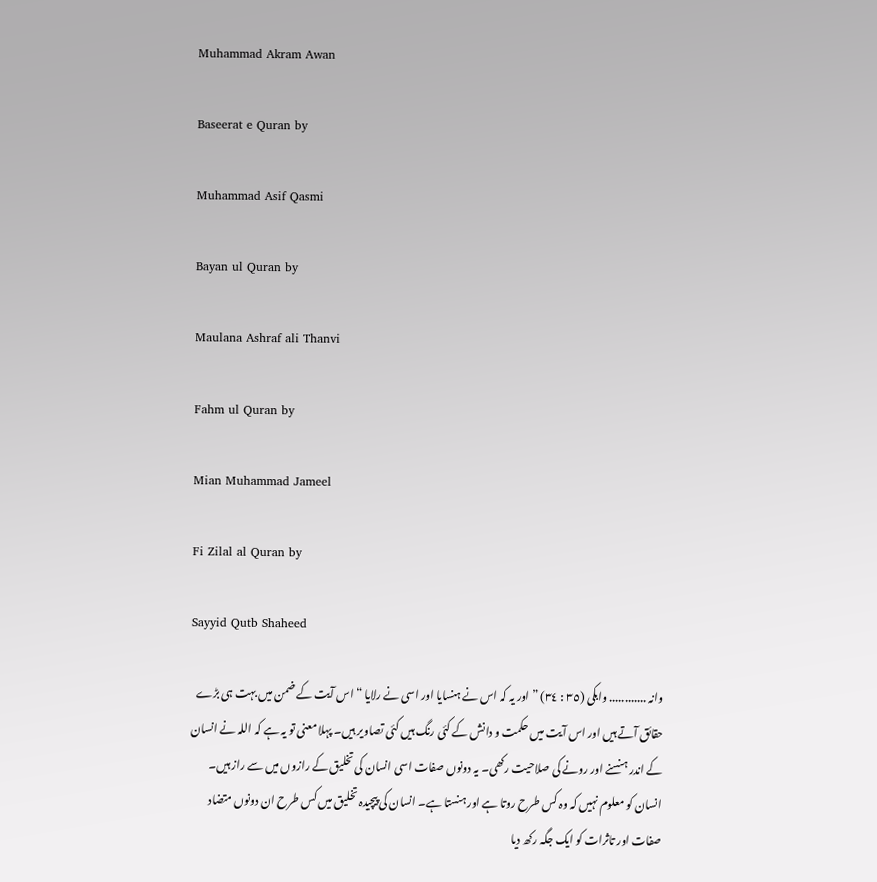Muhammad Akram Awan

Baseerat e Quran by

Muhammad Asif Qasmi

Bayan ul Quran by

Maulana Ashraf ali Thanvi

Fahm ul Quran by

Mian Muhammad Jameel

Fi Zilal al Quran by

Sayyid Qutb Shaheed

وانہ ............ وابکی (٣٥ : ٣٤) ” اور یہ کہ اس نے ہنسایا اور اسی نے رلایا “ اس آیت کے ضمن میں بہت ہی بڑے حقائق آتے ہیں اور اس آیت میں حکمت و دانش کے کئی رنگ ہیں کئی تصاویر ہیں۔ پہلا معنی تو یہ ہے کہ اللہ نے انسان کے اندر ہنسنے اور رونے کی صلاحیت رکھی۔ یہ دونوں صفات اسی انسان کی تخلیق کے رازوں میں سے راز ہیں۔ انسان کو معلوم نہیں کہ وہ کس طرح روتا ہے اور ہنستا ہے۔ انسان کی پیچیدہ تخلیق میں کس طرح ان دونوں متضاد صفات اور تاثرات کو ایک جگہ رکھ دیا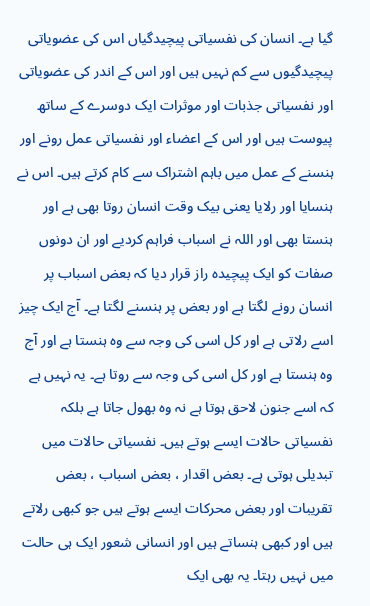گیا ہے۔ انسان کی نفسیاتی پیچیدگیاں اس کی عضویاتی پیچیدگیوں سے کم نہیں ہیں اور اس کے اندر کی عضویاتی اور نفسیاتی جذبات اور موثرات ایک دوسرے کے ساتھ پیوست ہیں اور اس کے اعضاء اور نفسیاتی عمل رونے اور ہنسنے کے عمل میں باہم اشتراک سے کام کرتے ہیں۔ اس نے ہنسایا اور رلایا یعنی بیک وقت انسان روتا بھی ہے اور ہنستا بھی اور اللہ نے اسباب فراہم کردیے اور ان دونوں صفات کو ایک پیچیدہ راز قرار دیا کہ بعض اسباب پر انسان رونے لگتا ہے اور بعض پر ہنسنے لگتا ہے۔ آج ایک چیز اسے رلاتی ہے اور کل اسی کی وجہ سے وہ ہنستا ہے اور آج وہ ہنستا ہے اور کل اسی کی وجہ سے روتا ہے۔ یہ نہیں ہے کہ اسے جنون لاحق ہوتا ہے نہ وہ بھول جاتا ہے بلکہ نفسیاتی حالات ایسے ہوتے ہیں۔ نفسیاتی حالات میں تبدیلی ہوتی ہے۔ بعض اقدار ، بعض اسباب ، بعض تقریبات اور بعض محرکات ایسے ہوتے ہیں جو کبھی رلاتے ہیں اور کبھی ہنساتے ہیں اور انسانی شعور ایک ہی حالت میں نہیں رہتا۔ یہ بھی ایک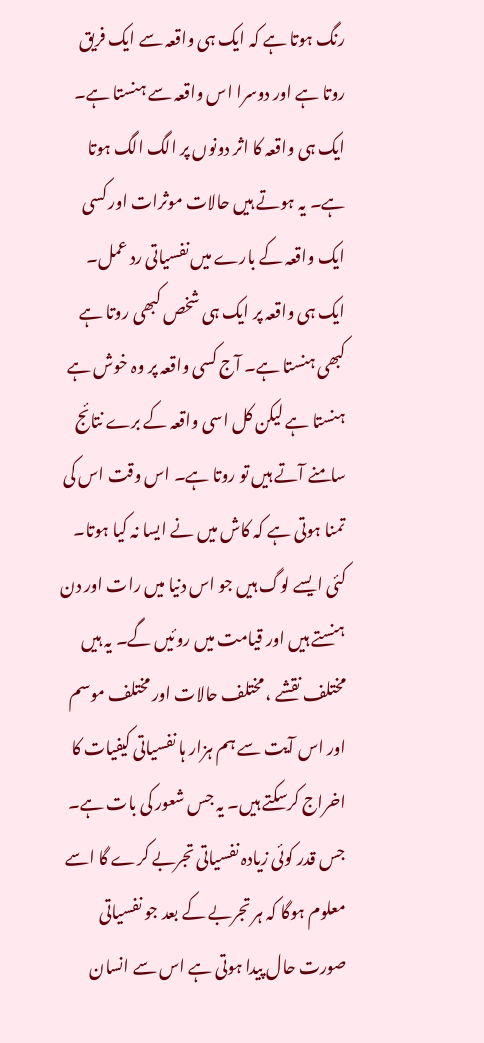رنگ ہوتا ہے کہ ایک ہی واقعہ سے ایک فریق روتا ہے اور دوسرا اس واقعہ سے ہنستا ہے۔ ایک ہی واقعہ کا اثر دونوں پر الگ الگ ہوتا ہے۔ یہ ہوتے ہیں حالات موثرات اور کسی ایک واقعہ کے بارے میں نفسیاتی رد عمل۔ ایک ہی واقعہ پر ایک ہی شخص کبھی روتا ہے کبھی ہنستا ہے۔ آج کسی واقعہ پر وہ خوش ہے ہنستا ہے لیکن کل اسی واقعہ کے برے نتائج سامنے آتے ہیں تو روتا ہے۔ اس وقت اس کی تمنا ہوتی ہے کہ کاش میں نے ایسا نہ کیا ہوتا۔ کئی ایسے لوگ ہیں جو اس دنیا میں رات اور دن ہنستے ہیں اور قیامت میں روئیں گے۔ یہ ہیں مختلف نقشے ، مختلف حالات اور مختلف موسم اور اس آیت سے ہم ہزار ہا نفسیاتی کیفیات کا اخراج کرسکتے ہیں۔ یہ جس شعور کی بات ہے۔ جس قدر کوئی زیادہ نفسیاتی تجربے کرے گا اسے معلوم ہوگا کہ ہر تجربے کے بعد جو نفسیاتی صورت حال پیدا ہوتی ہے اس سے انسان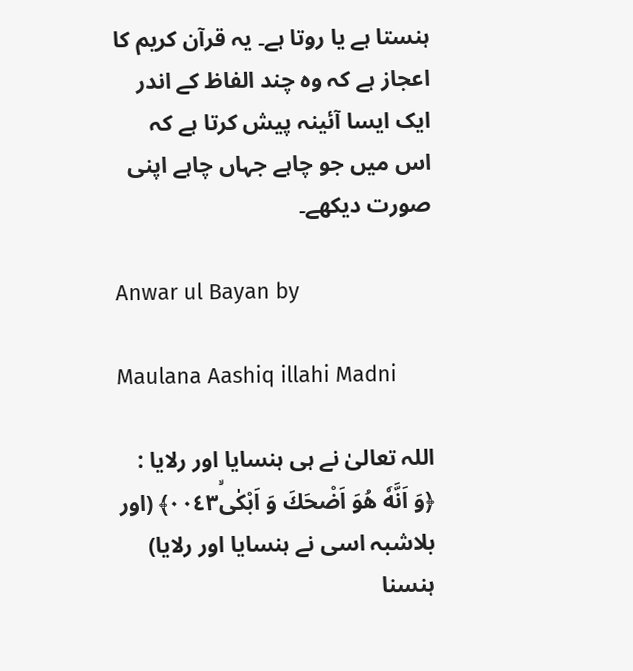ہنستا ہے یا روتا ہے۔ یہ قرآن کریم کا اعجاز ہے کہ وہ چند الفاظ کے اندر ایک ایسا آئینہ پیش کرتا ہے کہ اس میں جو چاہے جہاں چاہے اپنی صورت دیکھے۔

Anwar ul Bayan by

Maulana Aashiq illahi Madni

اللہ تعالیٰ نے ہی ہنسایا اور رلایا : ﴿وَ اَنَّهٗ هُوَ اَضْحَكَ وَ اَبْكٰىۙ٠٠٤٣﴾ (اور بلاشبہ اسی نے ہنسایا اور رلایا) ہنسنا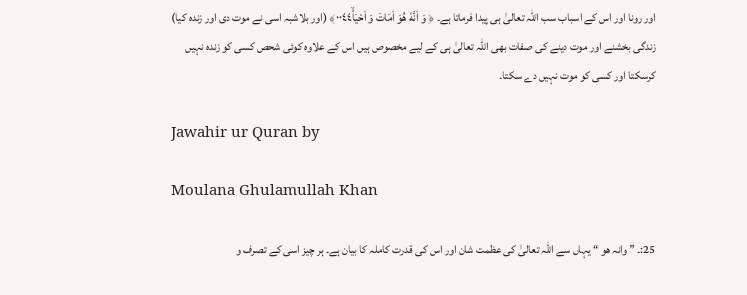اور رونا اور اس کے اسباب سب اللہ تعالیٰ ہی پیدا فرماتا ہے۔ ﴿ وَ اَنَّهٗ هُوَ اَمَاتَ وَ اَحْيَاۙ٠٠٤٤﴾ (اور بلاشبہ اسی نے موت دی اور زندہ کیا) زندگی بخشنے اور موت دینے کی صفات بھی اللہ تعالیٰ ہی کے لیے مخصوص ہیں اس کے علاوہ کوئی شحص کسی کو زندہ نہیں کرسکتا اور کسی کو موت نہیں دے سکتا۔

Jawahir ur Quran by

Moulana Ghulamullah Khan

25:۔ ” وانہ ھو “ یہاں سے اللہ تعالیٰ کی عظمت شان اور اس کی قدرت کاملہ کا بیان ہے۔ ہر چیز اسی کے تصرف و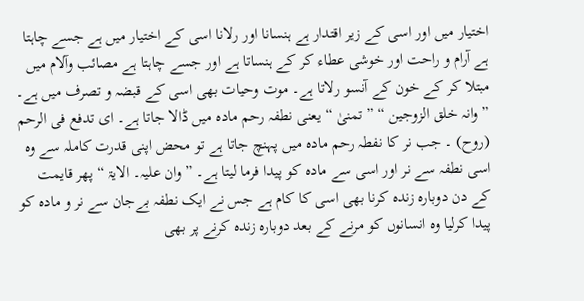اختیار میں اور اسی کے زیر اقتدار ہے ہنسانا اور رلانا اسی کے اختیار میں ہے جسے چاہتا ہے آرام و راحت اور خوشی عطاء کر کے ہنساتا ہے اور جسے چاہتا ہے مصائب وآلام میں مبتلا کر کے خون کے آنسو رلاتا ہے۔ موت وحیات بھی اسی کے قبضہ و تصرف میں ہے۔ ” وانہ خلق الزوجین “ ” تمنیٰ “ یعنی نطفہ رحم مادہ میں ڈالا جاتا ہے۔ ای تدفع فی الرحم (روح) ۔ جب نر کا نفطہ رحم مادہ میں پہنچ جاتا ہے تو محض اپنی قدرت کاملہ سے وہ اسی نطفہ سے نر اور اسی سے مادہ کو پیدا فرما لیتا ہے۔ ” وان علیہ۔ الایۃ “ پھر قایمت کے دن دوبارہ زندہ کرنا بھی اسی کا کام ہے جس نے ایک نطفہ بےجان سے نر و مادہ کو پیدا کرلیا وہ انسانوں کو مرنے کے بعد دوبارہ زندہ کرنے پر بھی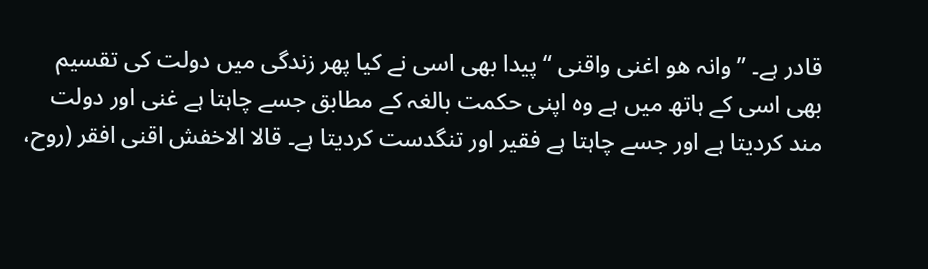قادر ہے۔ ” وانہ ھو اغنی واقنی “ پیدا بھی اسی نے کیا پھر زندگی میں دولت کی تقسیم بھی اسی کے ہاتھ میں ہے وہ اپنی حکمت بالغہ کے مطابق جسے چاہتا ہے غنی اور دولت مند کردیتا ہے اور جسے چاہتا ہے فقیر اور تنگدست کردیتا ہے۔ قالا الاخفش اقنی افقر (روح،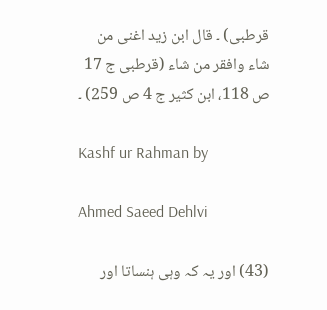قرطبی) ۔ قال ابن زید اغنی من شاء وافقر من شاء (قرطبی ج 17 ص 118، ابن کثیر ج 4 ص 259) ۔

Kashf ur Rahman by

Ahmed Saeed Dehlvi

(43) اور یہ کہ وہی ہنساتا اور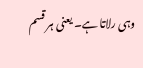وہی رلاتا ہے۔ یعنی ہر قسم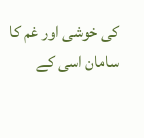کی خوشی اور غم کا سامان اسی کے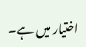اختیار میں ہے۔